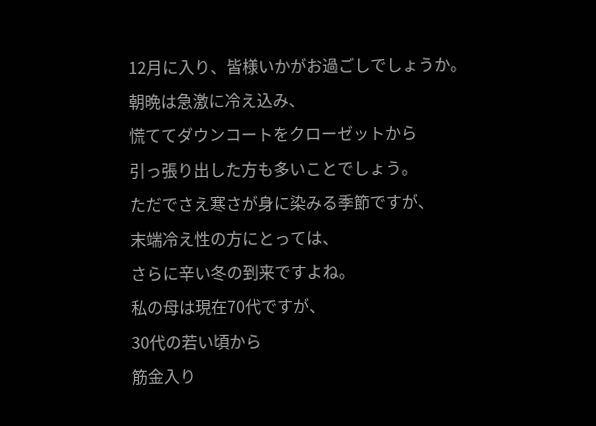12月に入り、皆様いかがお過ごしでしょうか。
朝晩は急激に冷え込み、
慌ててダウンコートをクローゼットから
引っ張り出した方も多いことでしょう。
ただでさえ寒さが身に染みる季節ですが、
末端冷え性の方にとっては、
さらに辛い冬の到来ですよね。
私の母は現在70代ですが、
30代の若い頃から
筋金入り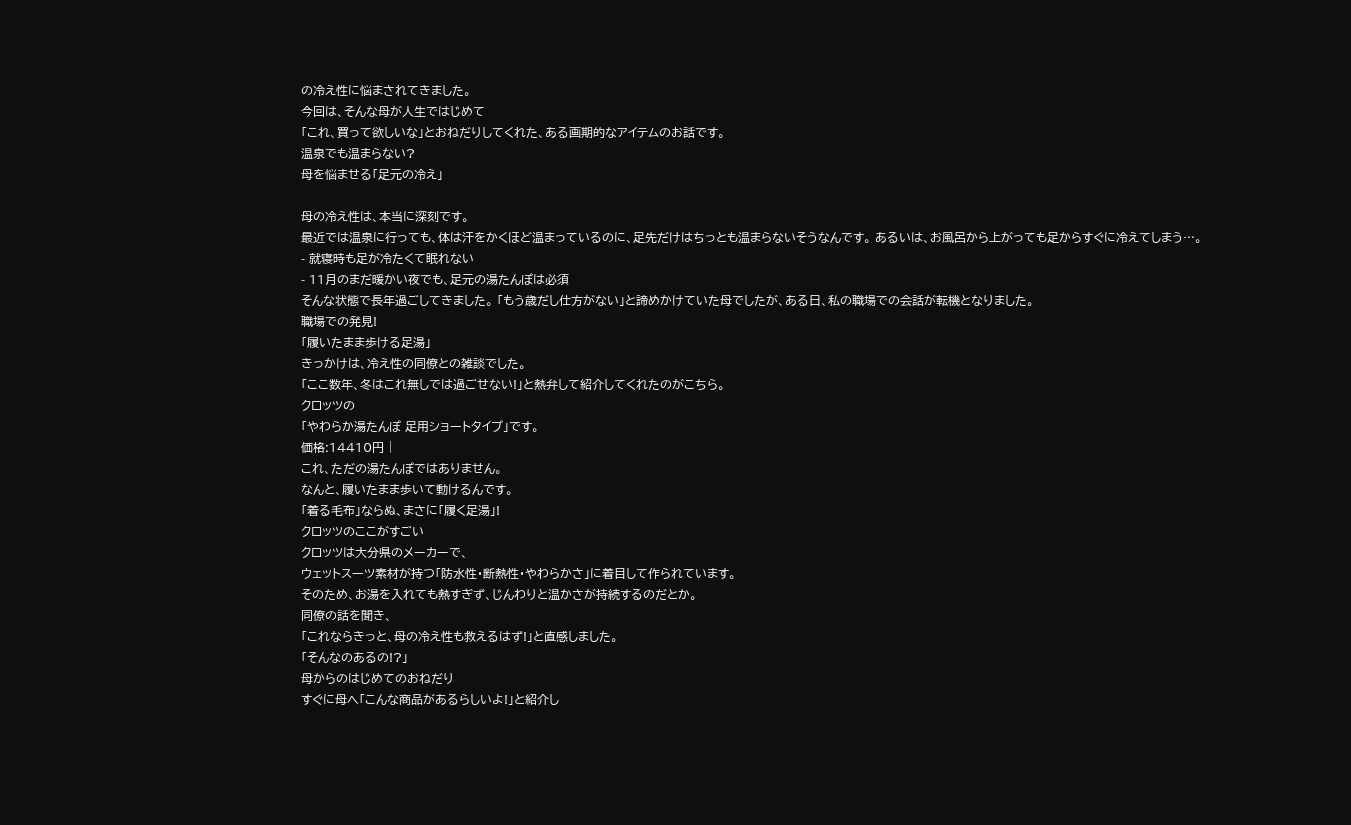の冷え性に悩まされてきました。
今回は、そんな母が人生ではじめて
「これ、買って欲しいな」とおねだりしてくれた、ある画期的なアイテムのお話です。
温泉でも温まらない?
母を悩ませる「足元の冷え」

母の冷え性は、本当に深刻です。
最近では温泉に行っても、体は汗をかくほど温まっているのに、足先だけはちっとも温まらないそうなんです。 あるいは、お風呂から上がっても足からすぐに冷えてしまう…。
- 就寝時も足が冷たくて眠れない
- 11月のまだ暖かい夜でも、足元の湯たんぽは必須
そんな状態で長年過ごしてきました。 「もう歳だし仕方がない」と諦めかけていた母でしたが、ある日、私の職場での会話が転機となりました。
職場での発見!
「履いたまま歩ける足湯」
きっかけは、冷え性の同僚との雑談でした。
「ここ数年、冬はこれ無しでは過ごせない!」と熱弁して紹介してくれたのがこちら。
クロッツの
「やわらか湯たんぽ 足用ショートタイプ」です。
価格:14410円 |
これ、ただの湯たんぽではありません。
なんと、履いたまま歩いて動けるんです。
「着る毛布」ならぬ、まさに「履く足湯」!
クロッツのここがすごい
クロッツは大分県のメーカーで、
ウェットスーツ素材が持つ「防水性・断熱性・やわらかさ」に着目して作られています。
そのため、お湯を入れても熱すぎず、じんわりと温かさが持続するのだとか。
同僚の話を聞き、
「これならきっと、母の冷え性も救えるはず!」と直感しました。
「そんなのあるの!?」
母からのはじめてのおねだり
すぐに母へ「こんな商品があるらしいよ!」と紹介し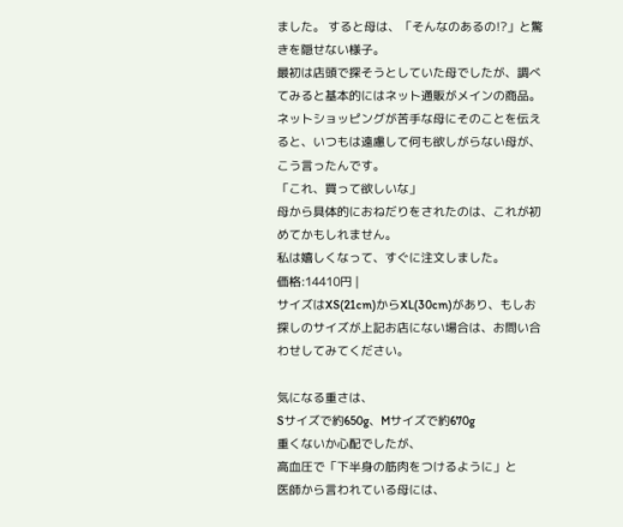ました。 すると母は、「そんなのあるの!?」と驚きを隠せない様子。
最初は店頭で探そうとしていた母でしたが、調べてみると基本的にはネット通販がメインの商品。 ネットショッピングが苦手な母にそのことを伝えると、いつもは遠慮して何も欲しがらない母が、こう言ったんです。
「これ、買って欲しいな」
母から具体的におねだりをされたのは、これが初めてかもしれません。
私は嬉しくなって、すぐに注文しました。
価格:14410円 |
サイズはXS(21cm)からXL(30cm)があり、もしお探しのサイズが上記お店にない場合は、お問い合わせしてみてください。

気になる重さは、
Sサイズで約650g、Mサイズで約670g
重くないか心配でしたが、
高血圧で「下半身の筋肉をつけるように」と
医師から言われている母には、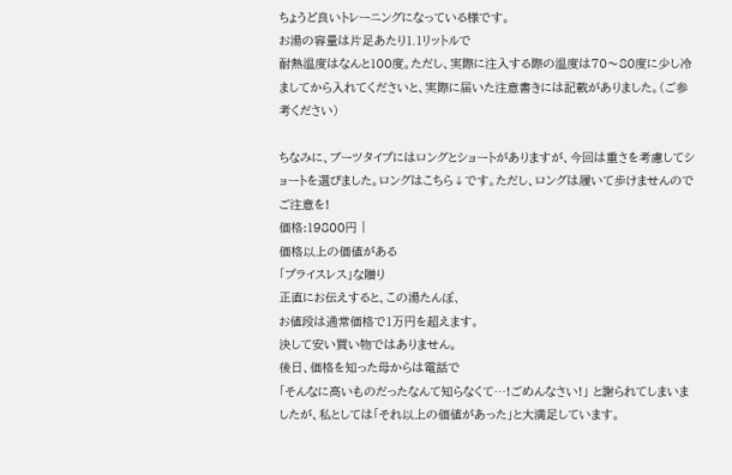ちょうど良いトレーニングになっている様です。
お湯の容量は片足あたり1.1リットルで
耐熱温度はなんと100度。ただし、実際に注入する際の温度は70〜80度に少し冷ましてから入れてくださいと、実際に届いた注意書きには記載がありました。(ご参考ください)

ちなみに、ブーツタイプにはロングとショートがありますが、今回は重さを考慮してショートを選びました。ロングはこちら↓です。ただし、ロングは履いて歩けませんのでご注意を!
価格:19800円 |
価格以上の価値がある
「プライスレス」な贈り
正直にお伝えすると、この湯たんぽ、
お値段は通常価格で1万円を超えます。
決して安い買い物ではありません。
後日、価格を知った母からは電話で
「そんなに高いものだったなんて知らなくて…!ごめんなさい!」 と謝られてしまいましたが、私としては「それ以上の価値があった」と大満足しています。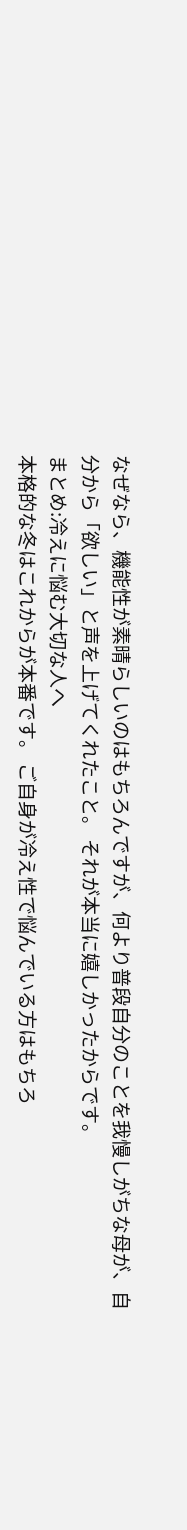なぜなら、機能性が素晴らしいのはもちろんですが、何より普段自分のことを我慢しがちな母が、自分から「欲しい」と声を上げてくれたこと。 それが本当に嬉しかったからです。
まとめ:冷えに悩む大切な人へ
本格的な冬はこれからが本番です。 ご自身が冷え性で悩んでいる方はもちろ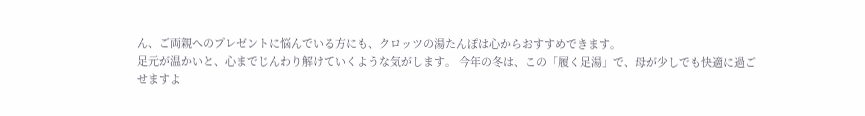ん、ご両親へのプレゼントに悩んでいる方にも、クロッツの湯たんぽは心からおすすめできます。
足元が温かいと、心までじんわり解けていくような気がします。 今年の冬は、この「履く足湯」で、母が少しでも快適に過ごせますよ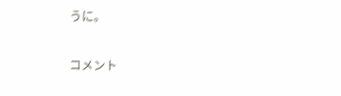うに。

コメント